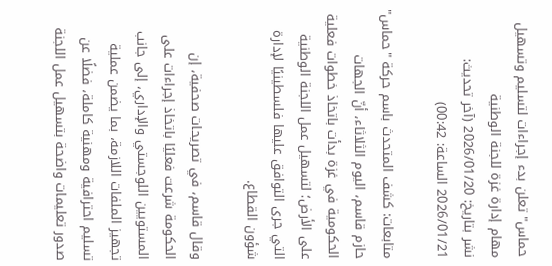حماس" تعلن بدء إجراءات لتسليم وتسهيل مهام إدارة غزة للجنة الوطنية
نشر بتاريخ: 2026/01/20 (آخر تحديث: 2026/01/21 الساعة: 00:42)

متابعات: كشف المتحدث باسم حركة "حماس" حازم قاسم، اليوم الثلاثاء، أنّ الجهات الحكومية في غزة بدأت باتخاذ خطوات فعلية على الأرض؛ لتسهيل عمل اللجنة الوطنية التي جرى التوافق عليها فلسطينيًا لإدارة شؤون القطاع.

وقال قاسم، في تصريحات صحفية، إن الحكومة شرعت فعليًا باتخاذ إجراءات على المستويين اللوجستي والإداري، إلى جانب تجهيز الملفات اللازمة، بما يضمن عملية تسليم احترافية ومهنية كاملة، فضلًا عن صدور تعليمات واضحة بتسهيل عمل اللجنة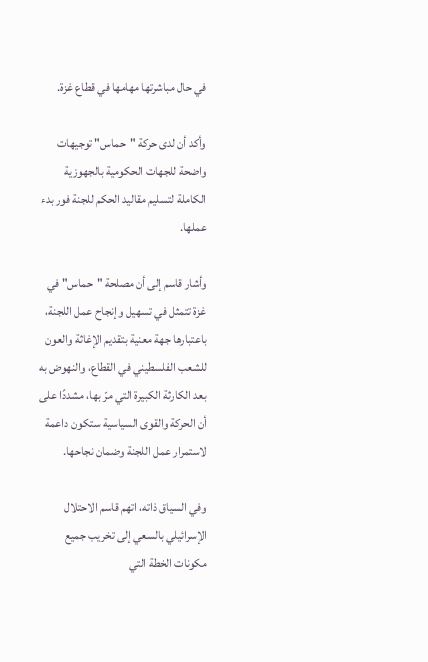في حال مباشرتها مهامها في قطاع غزة.

وأكد أن لدى حركة "حماس" توجيهات واضحة للجهات الحكومية بالجهوزية الكاملة لتسليم مقاليد الحكم للجنة فور بدء عملها.

وأشار قاسم إلى أن مصلحة "حماس" في غزة تتمثل في تسهيل وإنجاح عمل اللجنة، باعتبارها جهة معنية بتقديم الإغاثة والعون للشعب الفلسطيني في القطاع، والنهوض به بعد الكارثة الكبيرة التي مرّ بها، مشددًا على أن الحركة والقوى السياسية ستكون داعمة لاستمرار عمل اللجنة وضمان نجاحها.

وفي السياق ذاته، اتهم قاسم الاحتلال الإسرائيلي بالسعي إلى تخريب جميع مكونات الخطة التي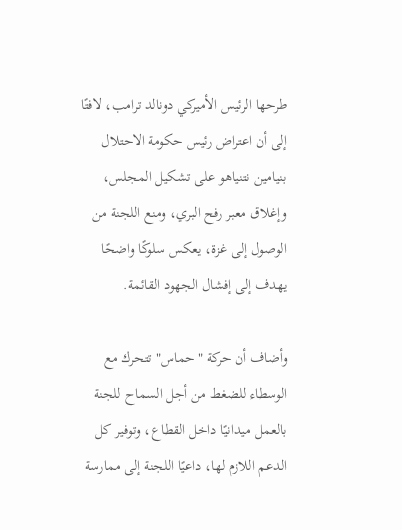طرحها الرئيس الأميركي دونالد ترامب، لافتًا إلى أن اعتراض رئيس حكومة الاحتلال بنيامين نتنياهو على تشكيل المجلس، وإغلاق معبر رفح البري، ومنع اللجنة من الوصول إلى غزة، يعكس سلوكًا واضحًا يهدف إلى إفشال الجهود القائمة.

وأضاف أن حركة "حماس" تتحرك مع الوسطاء للضغط من أجل السماح للجنة بالعمل ميدانيًا داخل القطاع، وتوفير كل الدعم اللازم لها، داعيًا اللجنة إلى ممارسة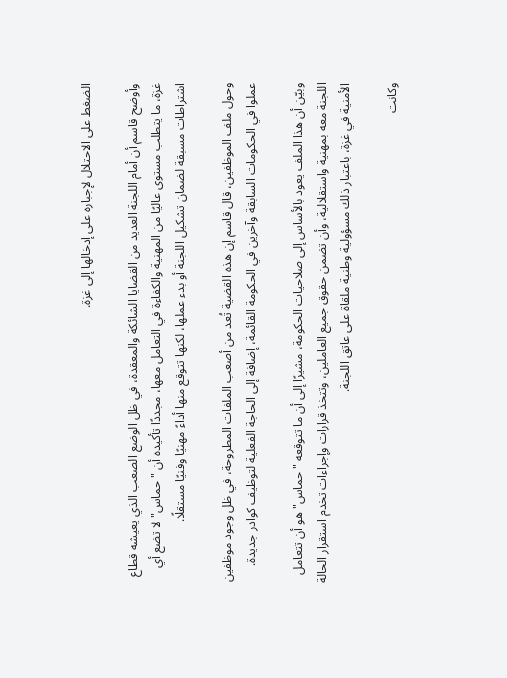الضغط على الاحتلال لإجباره على إدخالها إلى غزة.

وأوضح قاسم أن أمام اللجنة العديد من القضايا الشائكة والمعقدة، في ظل الوضع الصعب الذي يعيشه قطاع غزة، ما يتطلب مستوى عاليًا من المهنية والكفاءة في التعامل معها، مجددًا تأكيده أن "حماس" لا تضع أي اشتراطات مسبقة لضمان تشكيل اللجنة أو بدء عملها، لكنها تتوقع منها أداءً مهنيًا وفنيًا مستقلًا.

وحول ملف الموظفين، قال قاسم إن هذه القضية تُعد من أصعب الملفات المطروحة، في ظل وجود موظفين عملوا في الحكومات السابقة وآخرين في الحكومة القائمة، إضافة إلى الحاجة الفعلية لتوظيف كوادر جديدة.

وبيّن أن هذا الملف يعود بالأساس إلى صلاحيات الحكومة، مشيرًا إلى أن ما تتوقعه "حماس" هو أن تتعامل اللجنة معه بمهنية واستقلالية، وأن تضمن حقوق جميع العاملين، وتتخذ قرارات وإجراءات تخدم استقرار الحالة الأمنية في غزة، باعتبار ذلك مسؤولية وطنية ملقاة على عاتق اللجنة.

وكانت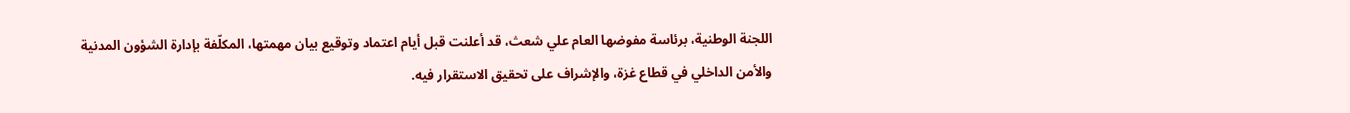اللجنة الوطنية، برئاسة مفوضها العام علي شعث، قد أعلنت قبل أيام اعتماد وتوقيع بيان مهمتها، المكلّفة بإدارة الشؤون المدنية والأمن الداخلي في قطاع غزة، والإشراف على تحقيق الاستقرار فيه.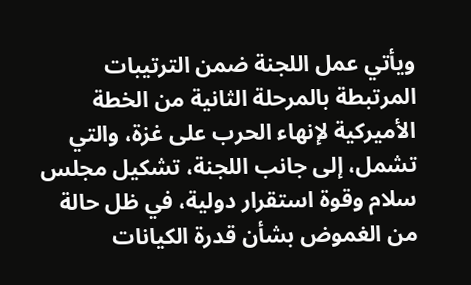ويأتي عمل اللجنة ضمن الترتيبات المرتبطة بالمرحلة الثانية من الخطة الأميركية لإنهاء الحرب على غزة، والتي تشمل، إلى جانب اللجنة، تشكيل مجلس سلام وقوة استقرار دولية، في ظل حالة من الغموض بشأن قدرة الكيانات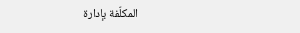المكلّفة بإدارة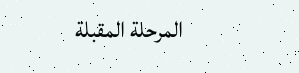المرحلة المقبلة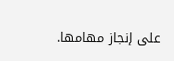على إنجاز مهامها.